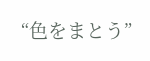“色をまとう”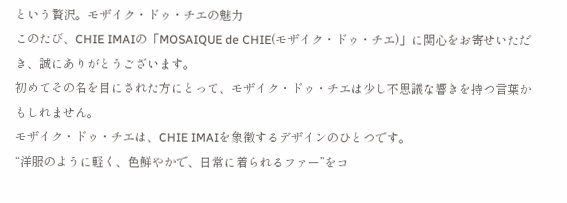という贅沢。モザイク・ドゥ・チエの魅力
このたび、CHIE IMAIの「MOSAIQUE de CHIE(モザイク・ドゥ・チエ)」に関心をお寄せいただき、誠にありがとうございます。
初めてその名を目にされた方にとって、モザイク・ドゥ・チエは少し不思議な響きを持つ言葉かもしれません。
モザイク・ドゥ・チエは、CHIE IMAIを象徴するデザインのひとつです。
“洋服のように軽く、色鮮やかで、日常に着られるファー”をコ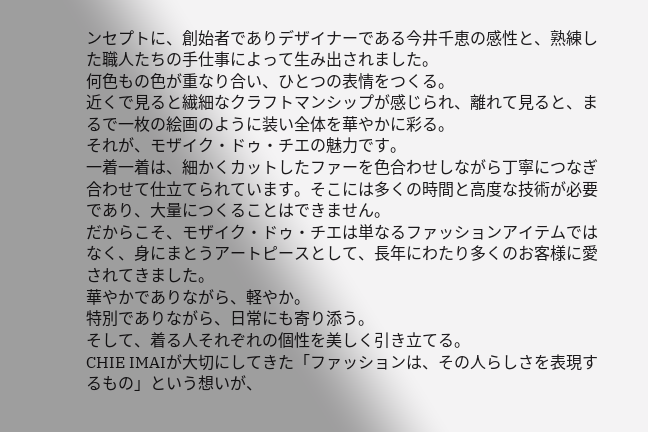ンセプトに、創始者でありデザイナーである今井千恵の感性と、熟練した職人たちの手仕事によって生み出されました。
何色もの色が重なり合い、ひとつの表情をつくる。
近くで見ると繊細なクラフトマンシップが感じられ、離れて見ると、まるで一枚の絵画のように装い全体を華やかに彩る。
それが、モザイク・ドゥ・チエの魅力です。
一着一着は、細かくカットしたファーを色合わせしながら丁寧につなぎ合わせて仕立てられています。そこには多くの時間と高度な技術が必要であり、大量につくることはできません。
だからこそ、モザイク・ドゥ・チエは単なるファッションアイテムではなく、身にまとうアートピースとして、長年にわたり多くのお客様に愛されてきました。
華やかでありながら、軽やか。
特別でありながら、日常にも寄り添う。
そして、着る人それぞれの個性を美しく引き立てる。
CHIE IMAIが大切にしてきた「ファッションは、その人らしさを表現するもの」という想いが、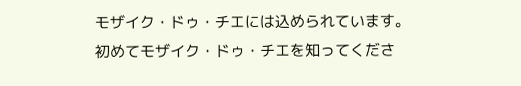モザイク・ドゥ・チエには込められています。
初めてモザイク・ドゥ・チエを知ってくださ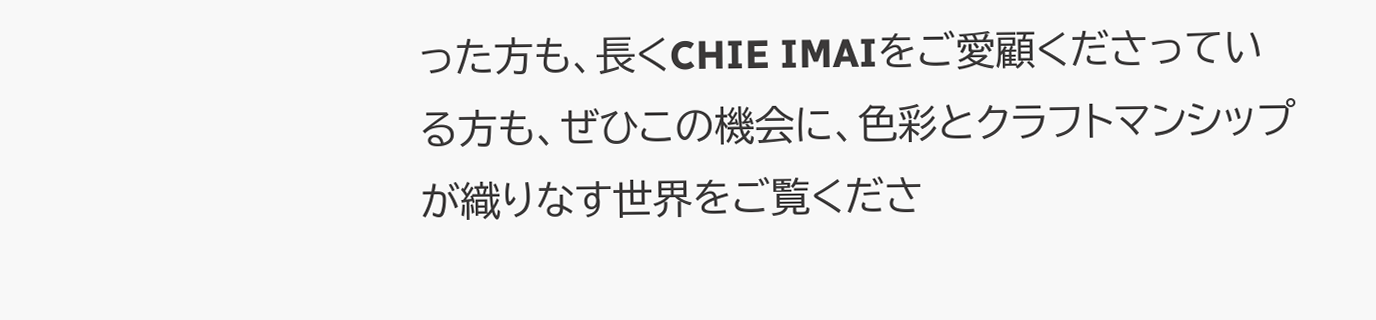った方も、長くCHIE IMAIをご愛顧くださっている方も、ぜひこの機会に、色彩とクラフトマンシップが織りなす世界をご覧くださ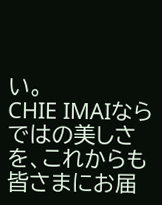い。
CHIE IMAIならではの美しさを、これからも皆さまにお届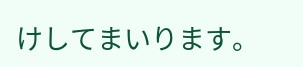けしてまいります。